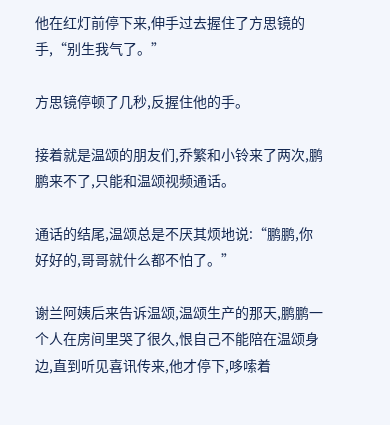他在红灯前停下来,伸手过去握住了方思镜的手,“别生我气了。”

方思镜停顿了几秒,反握住他的手。

接着就是温颂的朋友们,乔繁和小铃来了两次,鹏鹏来不了,只能和温颂视频通话。

通话的结尾,温颂总是不厌其烦地说:“鹏鹏,你好好的,哥哥就什么都不怕了。”

谢兰阿姨后来告诉温颂,温颂生产的那天,鹏鹏一个人在房间里哭了很久,恨自己不能陪在温颂身边,直到听见喜讯传来,他才停下,哆嗦着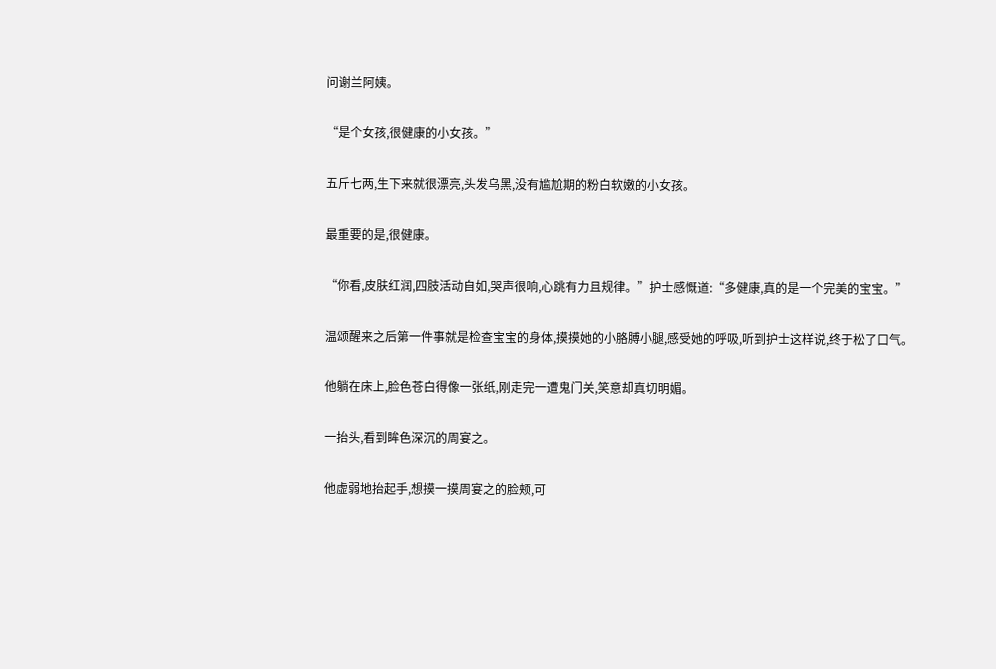问谢兰阿姨。

“是个女孩,很健康的小女孩。”

五斤七两,生下来就很漂亮,头发乌黑,没有尴尬期的粉白软嫩的小女孩。

最重要的是,很健康。

“你看,皮肤红润,四肢活动自如,哭声很响,心跳有力且规律。”护士感慨道:“多健康,真的是一个完美的宝宝。”

温颂醒来之后第一件事就是检查宝宝的身体,摸摸她的小胳膊小腿,感受她的呼吸,听到护士这样说,终于松了口气。

他躺在床上,脸色苍白得像一张纸,刚走完一遭鬼门关,笑意却真切明媚。

一抬头,看到眸色深沉的周宴之。

他虚弱地抬起手,想摸一摸周宴之的脸颊,可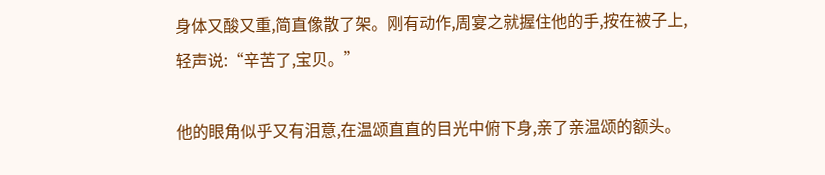身体又酸又重,简直像散了架。刚有动作,周宴之就握住他的手,按在被子上,轻声说:“辛苦了,宝贝。”

他的眼角似乎又有泪意,在温颂直直的目光中俯下身,亲了亲温颂的额头。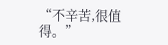“不辛苦,很值得。”